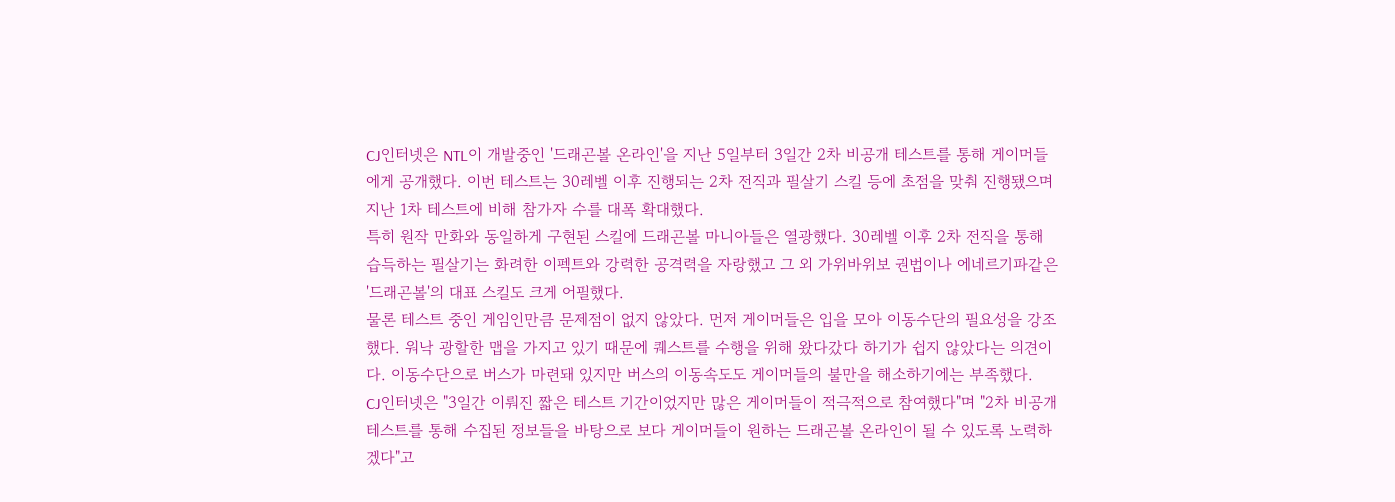CJ인터넷은 NTL이 개발중인 '드래곤볼 온라인'을 지난 5일부터 3일간 2차 비공개 테스트를 통해 게이머들에게 공개했다. 이번 테스트는 30레벨 이후 진행되는 2차 전직과 필살기 스킬 등에 초점을 맞춰 진행됐으며 지난 1차 테스트에 비해 참가자 수를 대폭 확대했다.
특히 원작 만화와 동일하게 구현된 스킬에 드래곤볼 마니아들은 열광했다. 30레벨 이후 2차 전직을 통해 습득하는 필살기는 화려한 이펙트와 강력한 공격력을 자랑했고 그 외 가위바위보 권법이나 에네르기파같은 '드래곤볼'의 대표 스킬도 크게 어필했다.
물론 테스트 중인 게임인만큼 문제점이 없지 않았다. 먼저 게이머들은 입을 모아 이동수단의 필요성을 강조했다. 워낙 광할한 맵을 가지고 있기 때문에 퀘스트를 수행을 위해 왔다갔다 하기가 쉽지 않았다는 의견이다. 이동수단으로 버스가 마련돼 있지만 버스의 이동속도도 게이머들의 불만을 해소하기에는 부족했다.
CJ인터넷은 "3일간 이뤄진 짧은 테스트 기간이었지만 많은 게이머들이 적극적으로 참여했다"며 "2차 비공개 테스트를 통해 수집된 정보들을 바탕으로 보다 게이머들이 원하는 드래곤볼 온라인이 될 수 있도록 노력하겠다"고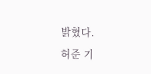밝혔다.
허준 기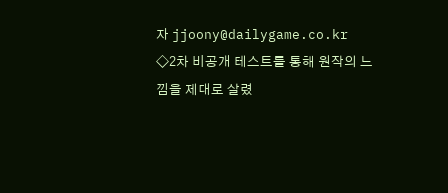자 jjoony@dailygame.co.kr
◇2차 비공개 테스트를 통해 원작의 느낌을 제대로 살렸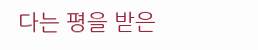다는 평을 받은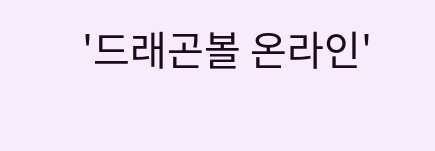'드래곤볼 온라인'